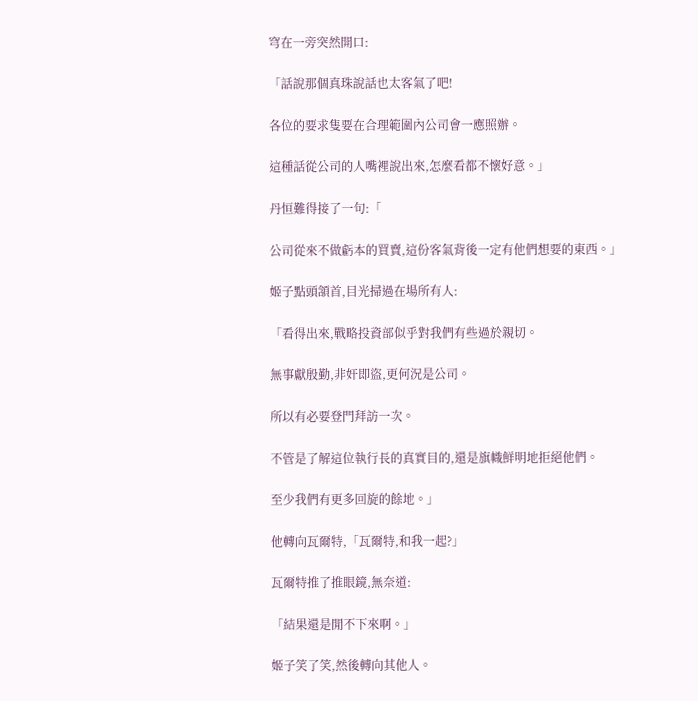穹在一旁突然開口:

「話說那個真珠說話也太客氣了吧!

各位的要求隻要在合理範圍內公司會一應照辦。

這種話從公司的人嘴裡說出來,怎麼看都不懷好意。」

丹恒難得接了一句:「

公司從來不做虧本的買賣,這份客氣背後一定有他們想要的東西。」

姬子點頭頷首,目光掃過在場所有人:

「看得出來,戰略投資部似乎對我們有些過於親切。

無事獻殷勤,非奸即盜,更何況是公司。

所以有必要登門拜訪一次。

不管是了解這位執行長的真實目的,還是旗幟鮮明地拒絕他們。

至少我們有更多回旋的餘地。」

他轉向瓦爾特,「瓦爾特,和我一起?」

瓦爾特推了推眼鏡,無奈道:

「結果還是閒不下來啊。」

姬子笑了笑,然後轉向其他人。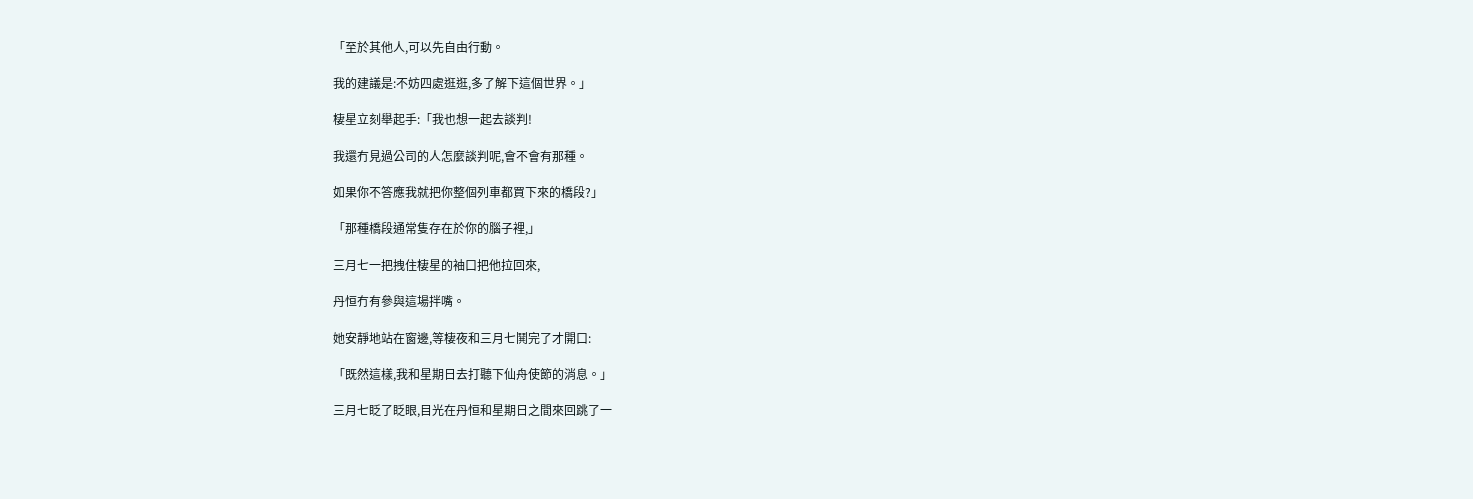「至於其他人,可以先自由行動。

我的建議是:不妨四處逛逛,多了解下這個世界。」

棲星立刻舉起手:「我也想一起去談判!

我還冇見過公司的人怎麼談判呢,會不會有那種。

如果你不答應我就把你整個列車都買下來的橋段?」

「那種橋段通常隻存在於你的腦子裡,」

三月七一把拽住棲星的袖口把他拉回來,

丹恒冇有參與這場拌嘴。

她安靜地站在窗邊,等棲夜和三月七鬨完了才開口:

「既然這樣,我和星期日去打聽下仙舟使節的消息。」

三月七眨了眨眼,目光在丹恒和星期日之間來回跳了一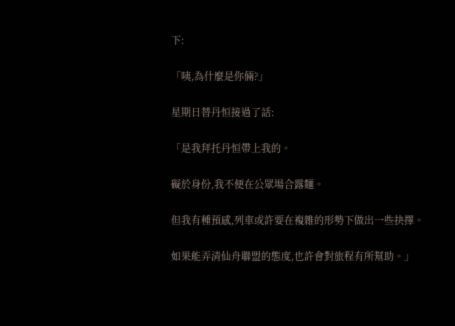下:

「咦,為什麼是你倆?」

星期日替丹恒接過了話:

「是我拜托丹恒帶上我的。

礙於身份,我不便在公眾場合露麵。

但我有種預感,列車或許要在複雜的形勢下做出一些抉擇。

如果能弄清仙舟聯盟的態度,也許會對旅程有所幫助。」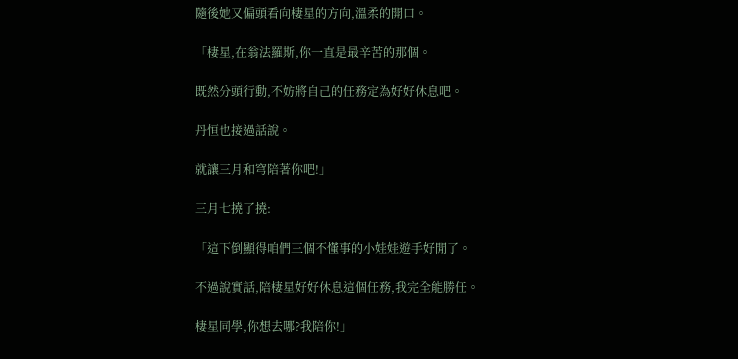隨後她又偏頭看向棲星的方向,溫柔的開口。

「棲星,在翁法羅斯,你一直是最辛苦的那個。

既然分頭行動,不妨將自己的任務定為好好休息吧。

丹恒也接過話說。

就讓三月和穹陪著你吧!」

三月七撓了撓:

「這下倒顯得咱們三個不懂事的小娃娃遊手好閒了。

不過說實話,陪棲星好好休息這個任務,我完全能勝任。

棲星同學,你想去哪?我陪你!」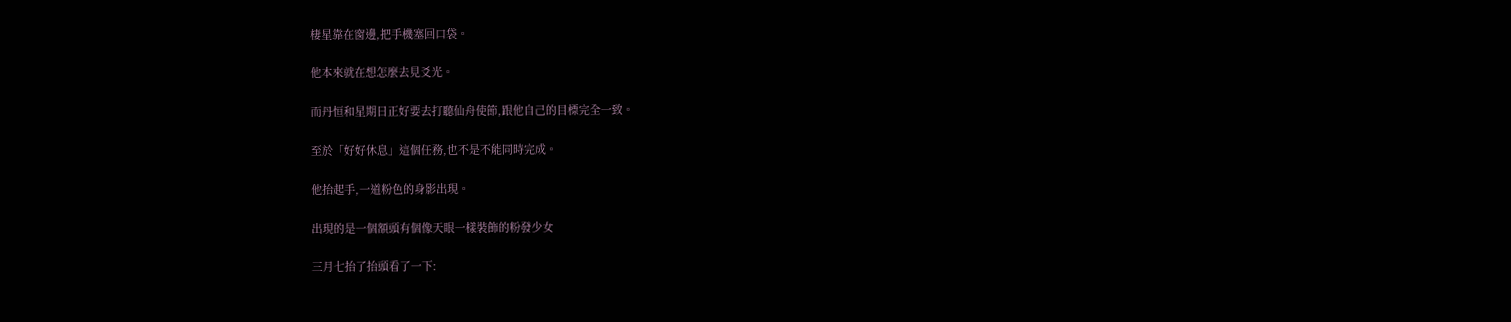棲星靠在窗邊,把手機塞回口袋。

他本來就在想怎麼去見爻光。

而丹恒和星期日正好要去打聽仙舟使節,跟他自己的目標完全一致。

至於「好好休息」這個任務,也不是不能同時完成。

他抬起手,一道粉色的身影出現。

出現的是一個額頭有個像天眼一樣裝飾的粉發少女

三月七抬了抬頭看了一下: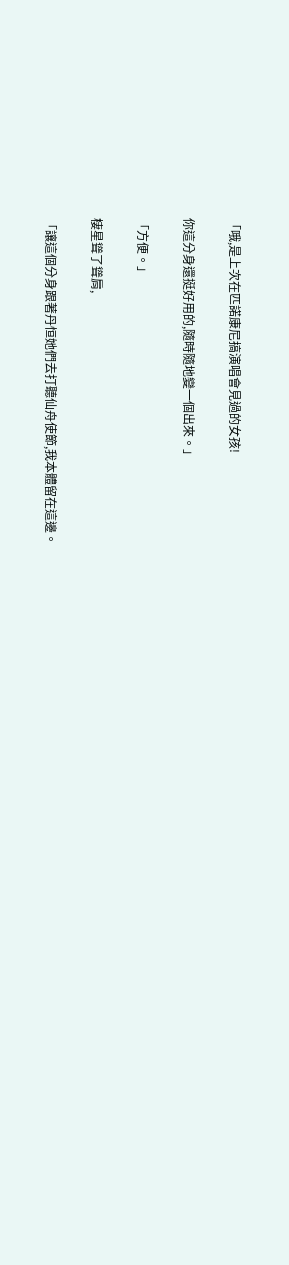「哦,是上次在匹諾康尼搞演唱會見過的女孩!

你這分身還挺好用的,隨時隨地變一個出來。」

「方便。」

棲星聳了聳肩,

「讓這個分身跟著丹恒她們去打聽仙舟使節,我本體留在這邊。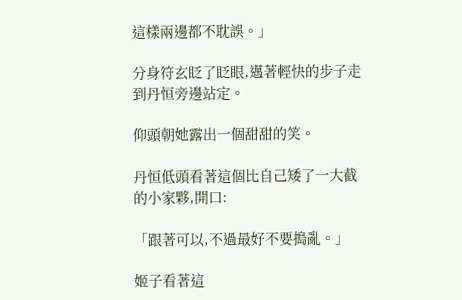這樣兩邊都不耽誤。」

分身符玄眨了眨眼,邁著輕快的步子走到丹恒旁邊站定。

仰頭朝她露出一個甜甜的笑。

丹恒低頭看著這個比自己矮了一大截的小家夥,開口:

「跟著可以,不過最好不要搗亂。」

姬子看著這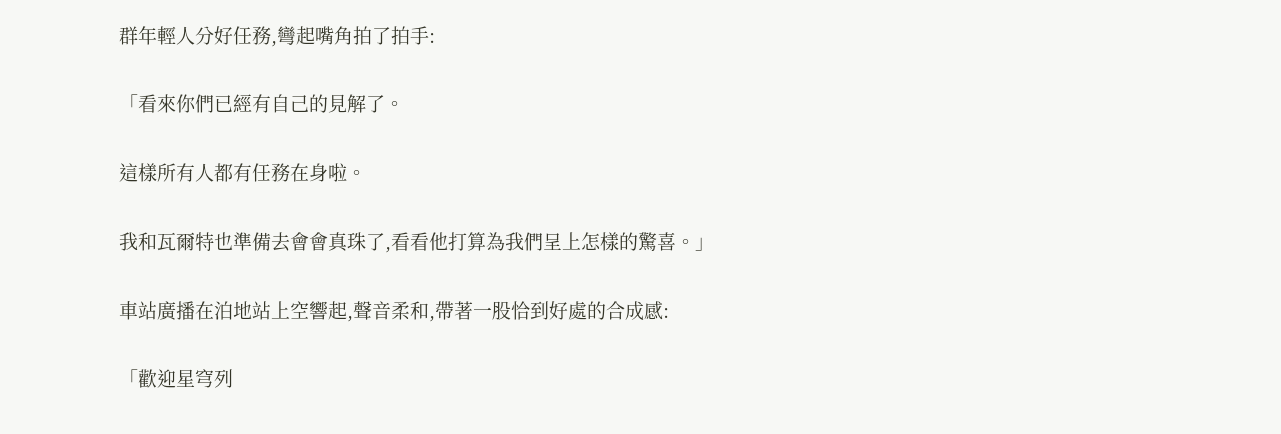群年輕人分好任務,彎起嘴角拍了拍手:

「看來你們已經有自己的見解了。

這樣所有人都有任務在身啦。

我和瓦爾特也準備去會會真珠了,看看他打算為我們呈上怎樣的驚喜。」

車站廣播在泊地站上空響起,聲音柔和,帶著一股恰到好處的合成感:

「歡迎星穹列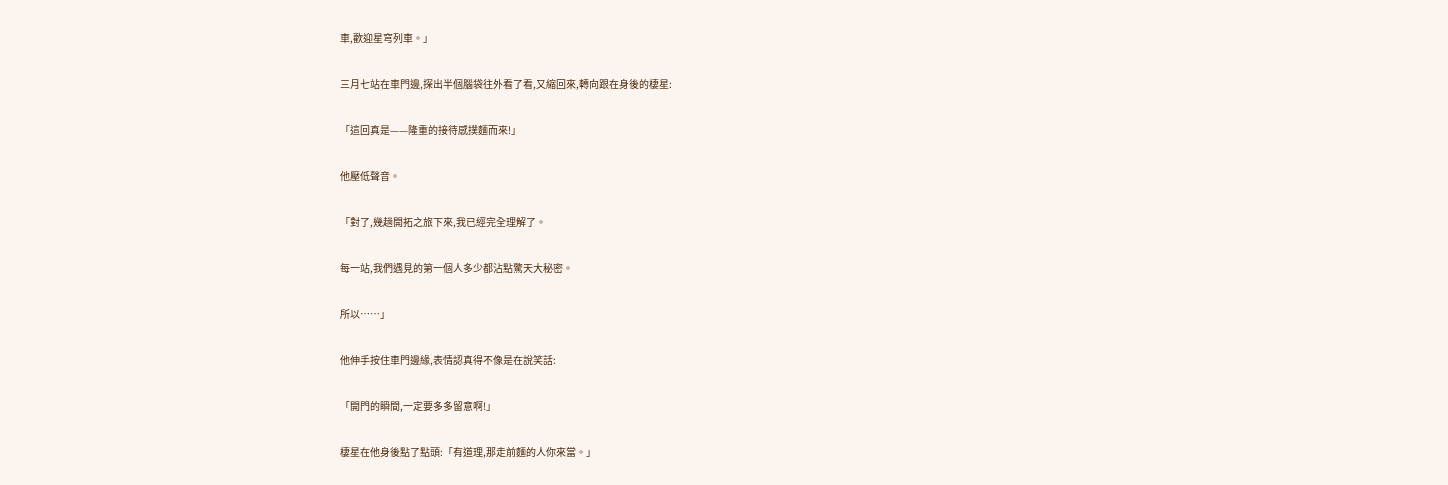車,歡迎星穹列車。」

三月七站在車門邊,探出半個腦袋往外看了看,又縮回來,轉向跟在身後的棲星:

「這回真是——隆重的接待感撲麵而來!」

他壓低聲音。

「對了,幾趟開拓之旅下來,我已經完全理解了。

每一站,我們遇見的第一個人多少都沾點驚天大秘密。

所以……」

他伸手按住車門邊緣,表情認真得不像是在說笑話:

「開門的瞬間,一定要多多留意啊!」

棲星在他身後點了點頭:「有道理,那走前麵的人你來當。」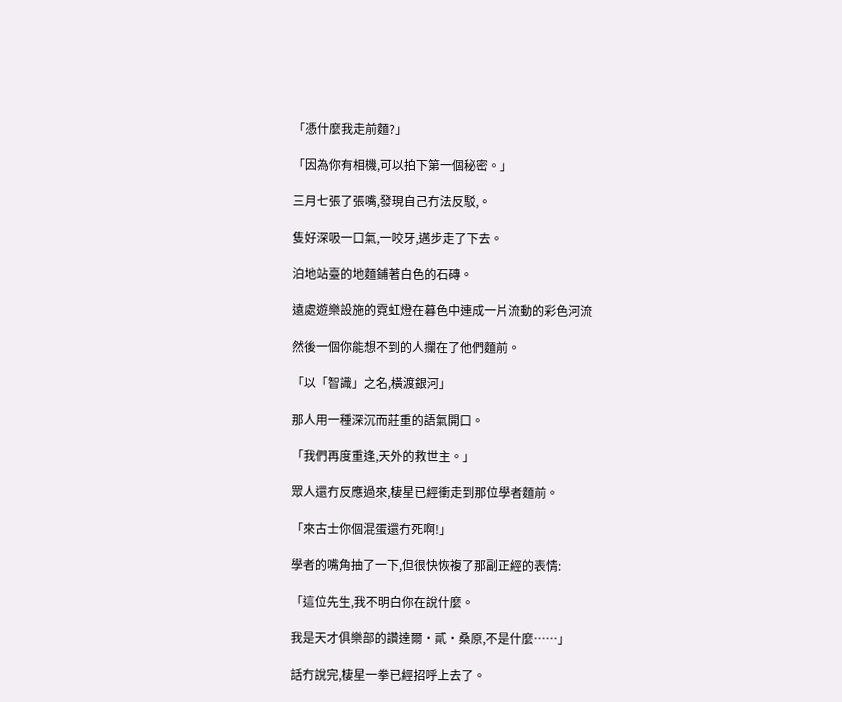「憑什麼我走前麵?」

「因為你有相機,可以拍下第一個秘密。」

三月七張了張嘴,發現自己冇法反駁,。

隻好深吸一口氣,一咬牙,邁步走了下去。

泊地站臺的地麵鋪著白色的石磚。

遠處遊樂設施的霓虹燈在暮色中連成一片流動的彩色河流

然後一個你能想不到的人攔在了他們麵前。

「以「智識」之名,橫渡銀河」

那人用一種深沉而莊重的語氣開口。

「我們再度重逢,天外的救世主。」

眾人還冇反應過來,棲星已經衝走到那位學者麵前。

「來古士你個混蛋還冇死啊!」

學者的嘴角抽了一下,但很快恢複了那副正經的表情:

「這位先生,我不明白你在說什麼。

我是天才俱樂部的讚達爾·貳·桑原,不是什麼……」

話冇說完,棲星一拳已經招呼上去了。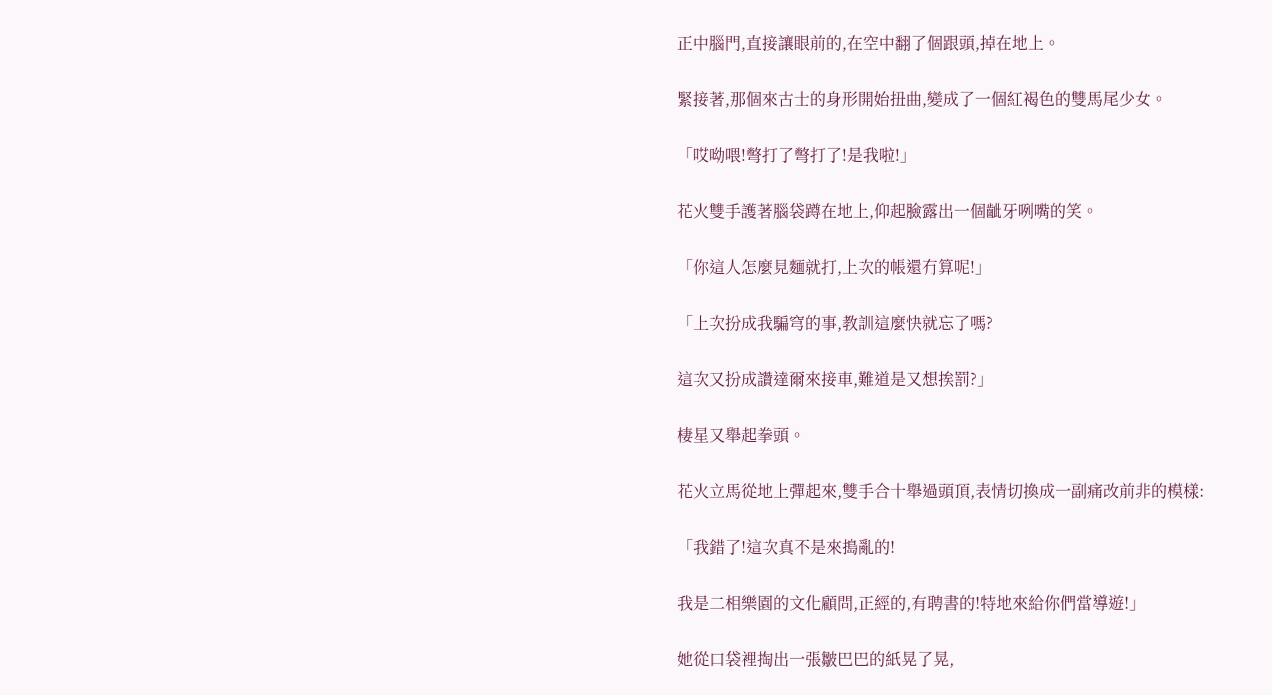正中腦門,直接讓眼前的,在空中翻了個跟頭,掉在地上。

緊接著,那個來古士的身形開始扭曲,變成了一個紅褐色的雙馬尾少女。

「哎呦喂!彆打了彆打了!是我啦!」

花火雙手護著腦袋蹲在地上,仰起臉露出一個齜牙咧嘴的笑。

「你這人怎麼見麵就打,上次的帳還冇算呢!」

「上次扮成我騙穹的事,教訓這麼快就忘了嗎?

這次又扮成讚達爾來接車,難道是又想挨罰?」

棲星又舉起拳頭。

花火立馬從地上彈起來,雙手合十舉過頭頂,表情切換成一副痛改前非的模樣:

「我錯了!這次真不是來搗亂的!

我是二相樂園的文化顧問,正經的,有聘書的!特地來給你們當導遊!」

她從口袋裡掏出一張皺巴巴的紙晃了晃,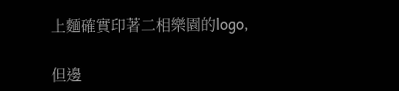上麵確實印著二相樂園的logo,

但邊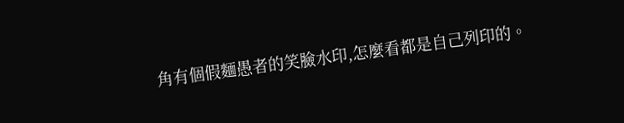角有個假麵愚者的笑臉水印,怎麼看都是自己列印的。